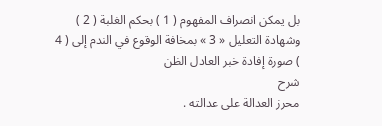بل يمكن انصراف المفهوم ( 1 ) بحكم الغلبة ( 2 ) وشهادة التعليل « 3 » بمخافة الوقوع في الندم إلى ( 4 ) صورة إفادة خبر العادل الظن
شرح
محرز العدالة على عدالته .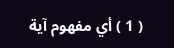( 1 ) أي مفهوم آية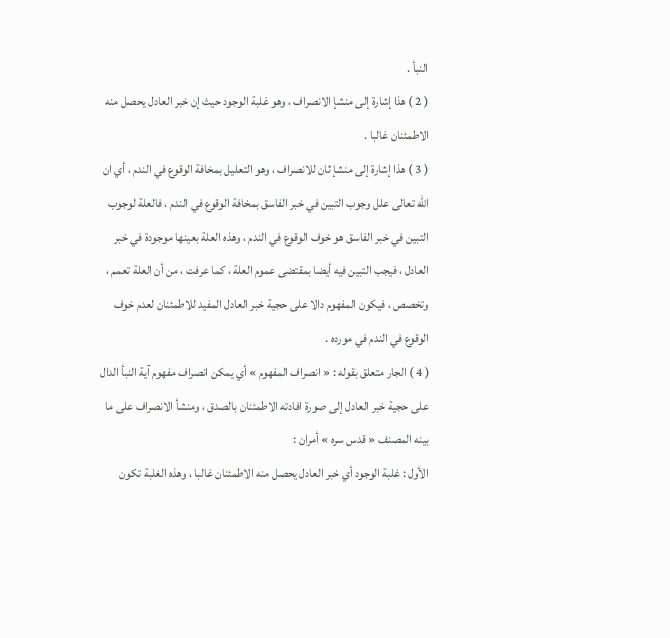النبأ .
( 2 ) هذا إشارة إلى منشإ الانصراف ، وهو غلبة الوجود حيث إن خبر العادل يحصل منه الاطمئنان غالبا .
( 3 ) هذا إشارة إلى منشإ ثان للانصراف ، وهو التعليل بمخافة الوقوع في الندم ، أي ان اللّه تعالى علل وجوب التبين في خبر الفاسق بمخافة الوقوع في الندم ، فالعلة لوجوب التبين في خبر الفاسق هو خوف الوقوع في الندم ، وهذه العلة بعينها موجودة في خبر العادل ، فيجب التبين فيه أيضا بمقتضى عموم العلة ، كما عرفت ، من أن العلة تعمم ، وتخصص ، فيكون المفهوم دالا على حجية خبر العادل المفيد للاطمئنان لعدم خوف الوقوع في الندم في مورده .
( 4 ) الجار متعلق بقوله : « انصراف المفهوم » أي يمكن انصراف مفهوم آية النبأ الدال على حجية خبر العادل إلى صورة افادته الاطمئنان بالصدق ، ومنشأ الانصراف على ما بينه المصنف « قدس سره » أمران :
الأول : غلبة الوجود أي خبر العادل يحصل منه الاطمئنان غالبا ، وهذه الغلبة تكون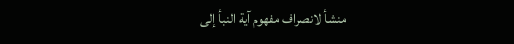منشأ لانصراف مفهوم آية النبأ إلى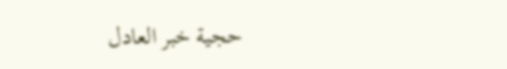حجية خبر العادل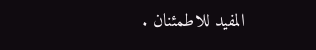المفيد للاطمئنان .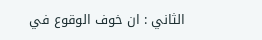الثاني : ان خوف الوقوع في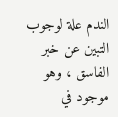الندم علة لوجوب التبين عن خبر الفاسق ، وهو موجود في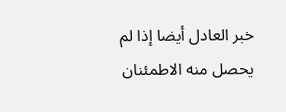خبر العادل أيضا إذا لم يحصل منه الاطمئنان